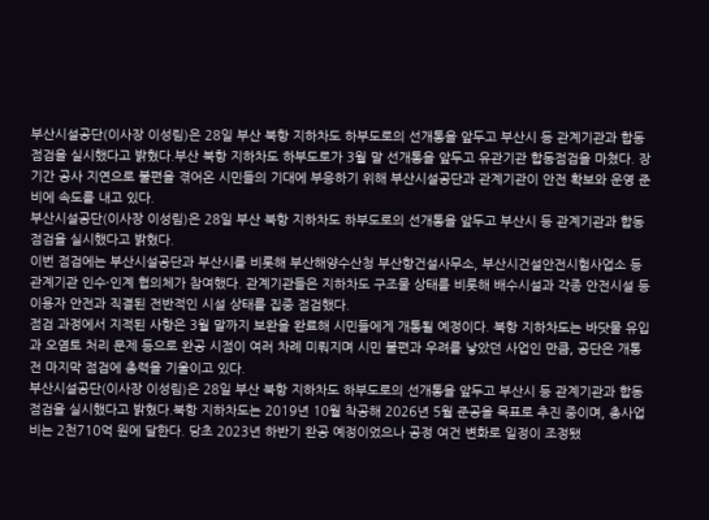부산시설공단(이사장 이성림)은 28일 부산 북항 지하차도 하부도로의 선개통을 앞두고 부산시 등 관계기관과 합동점검을 실시했다고 밝혔다.부산 북항 지하차도 하부도로가 3월 말 선개통을 앞두고 유관기관 합동점검을 마쳤다. 장기간 공사 지연으로 불편을 겪어온 시민들의 기대에 부응하기 위해 부산시설공단과 관계기관이 안전 확보와 운영 준비에 속도를 내고 있다.
부산시설공단(이사장 이성림)은 28일 부산 북항 지하차도 하부도로의 선개통을 앞두고 부산시 등 관계기관과 합동점검을 실시했다고 밝혔다.
이번 점검에는 부산시설공단과 부산시를 비롯해 부산해양수산청 부산항건설사무소, 부산시건설안전시험사업소 등 관계기관 인수·인계 협의체가 참여했다. 관계기관들은 지하차도 구조물 상태를 비롯해 배수시설과 각종 안전시설 등 이용자 안전과 직결된 전반적인 시설 상태를 집중 점검했다.
점검 과정에서 지적된 사항은 3월 말까지 보완을 완료해 시민들에게 개통될 예정이다. 북항 지하차도는 바닷물 유입과 오염토 처리 문제 등으로 완공 시점이 여러 차례 미뤄지며 시민 불편과 우려를 낳았던 사업인 만큼, 공단은 개통 전 마지막 점검에 총력을 기울이고 있다.
부산시설공단(이사장 이성림)은 28일 부산 북항 지하차도 하부도로의 선개통을 앞두고 부산시 등 관계기관과 합동점검을 실시했다고 밝혔다.북항 지하차도는 2019년 10월 착공해 2026년 5월 준공을 목표로 추진 중이며, 총사업비는 2천710억 원에 달한다. 당초 2023년 하반기 완공 예정이었으나 공정 여건 변화로 일정이 조정됐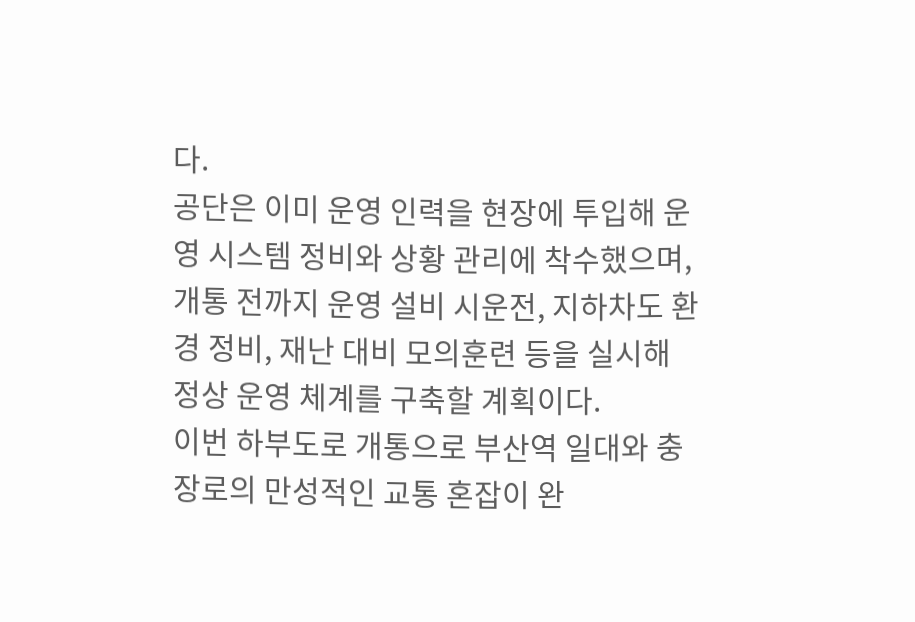다.
공단은 이미 운영 인력을 현장에 투입해 운영 시스템 정비와 상황 관리에 착수했으며, 개통 전까지 운영 설비 시운전, 지하차도 환경 정비, 재난 대비 모의훈련 등을 실시해 정상 운영 체계를 구축할 계획이다.
이번 하부도로 개통으로 부산역 일대와 충장로의 만성적인 교통 혼잡이 완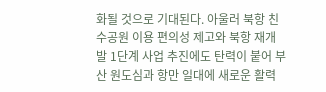화될 것으로 기대된다. 아울러 북항 친수공원 이용 편의성 제고와 북항 재개발 1단계 사업 추진에도 탄력이 붙어 부산 원도심과 항만 일대에 새로운 활력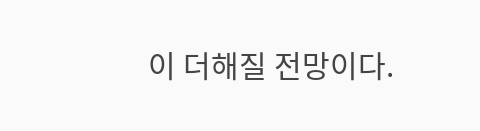이 더해질 전망이다.